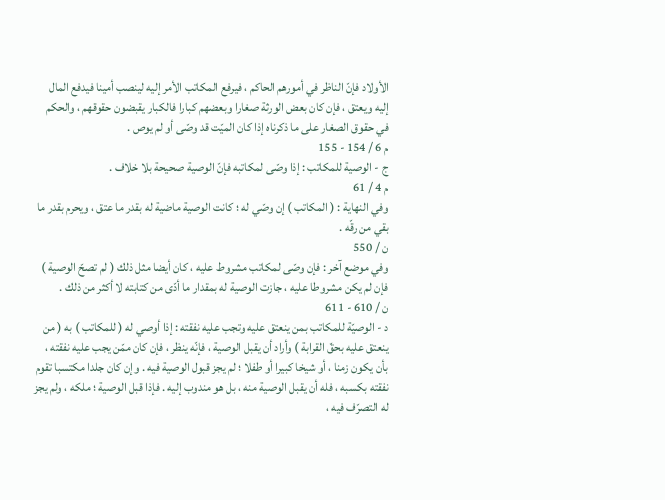الأولاد فإنّ الناظر في أمورهم الحاكم ، فيرفع المكاتب الأمر إليه لينصب أمينا فيدفع المال إليه ويعتق ، فإن كان بعض الورثة صغارا وبعضهم كبارا فالكبار يقبضون حقوقهم ، والحكم في حقوق الصغار على ما ذكرناه إذا كان الميّت قد وصّى أو لم يوص .
م 6 / 154 - 155
ج - الوصية للمكاتب : إذا وصّى لمكاتبه فإنّ الوصية صحيحة بلا خلاف .
م 4 / 61
وفي النهاية : ( المكاتب ) إن وصّي له ؛ كانت الوصية ماضية له بقدر ما عتق ، ويحرم بقدر ما بقي من رقّه .
ن / 550
وفي موضع آخر : فإن وصّى لمكاتب مشروط عليه ، كان أيضا مثل ذلك ( لم تصحّ الوصية ) فإن لم يكن مشروطا عليه ، جازت الوصية له بمقدار ما أدّى من كتابته لا أكثر من ذلك .
ن / 610 - 611
د - الوصيّة للمكاتب بمن ينعتق عليه وتجب عليه نفقته : إذا أوصي له ( للمكاتب ) به ( من ينعتق عليه بحقّ القرابة ) وأراد أن يقبل الوصية ، فإنّه ينظر ، فإن كان ممّن يجب عليه نفقته ، بأن يكون زمنا ، أو شيخا كبيرا أو طفلا ؛ لم يجز قبول الوصية فيه . وإن كان جلدا مكتسبا تقوم نفقته بكسبه ، فله أن يقبل الوصية منه ، بل هو مندوب إليه . فإذا قبل الوصية ؛ ملكه ، ولم يجز له التصرّف فيه ،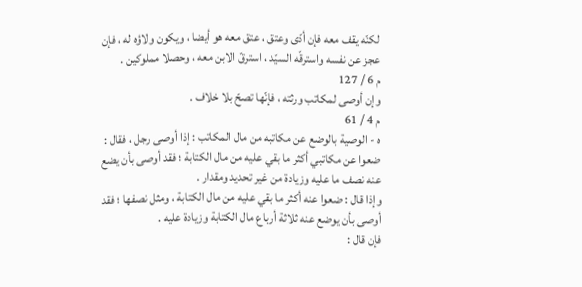لكنّه يقف معه فإن أدّى وعتق ، عتق معه هو أيضا ، ويكون ولاؤه له ، فإن عجز عن نفسه واسترقّه السيّد ، استرقّ الابن معه ، وحصلا مملوكين .
م 6 / 127
وإن أوصى لمكاتب ورثته ، فإنّها تصحّ بلا خلاف .
م 4 / 61
ه - الوصية بالوضع عن مكاتبه من مال المكاتب : إذا أوصى رجل ، فقال : ضعوا عن مكاتبي أكثر ما بقي عليه من مال الكتابة ؛ فقد أوصى بأن يضع عنه نصف ما عليه وزيادة من غير تحديد ومقدار .
وإذا قال : ضعوا عنه أكثر ما بقي عليه من مال الكتابة ، ومثل نصفها ؛ فقد أوصى بأن يوضع عنه ثلاثة أرباع مال الكتابة وزيادة عليه .
فإن قال :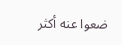ضعوا عنه أكثر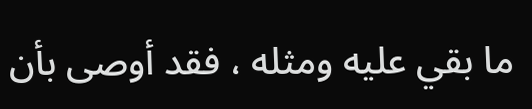ما بقي عليه ومثله ، فقد أوصى بأن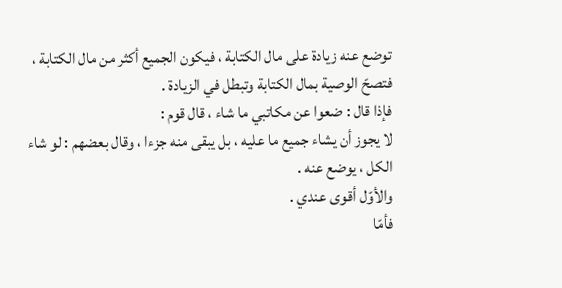توضع عنه زيادة على مال الكتابة ، فيكون الجميع أكثر من مال الكتابة ، فتصحّ الوصية بمال الكتابة وتبطل في الزيادة .
فإذا قال : ضعوا عن مكاتبي ما شاء ، قال قوم :
لا يجوز أن يشاء جميع ما عليه ، بل يبقى منه جزءا ، وقال بعضهم : لو شاء الكل ، يوضع عنه .
والأوّل أقوى عندي .
فأمّا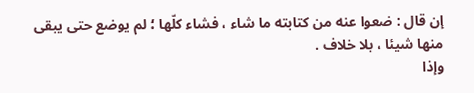إن قال : ضعوا عنه من كتابته ما شاء ، فشاء كلّها ؛ لم يوضع حتى يبقى منها شيئا ، بلا خلاف .
وإذا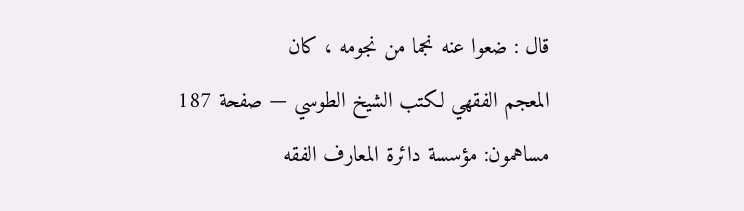قال : ضعوا عنه نجما من نجومه ، كان
المعجم الفقهي لكتب الشيخ الطوسي — صفحة 187
مساهمون: مؤسسة دائرة المعارف الفقه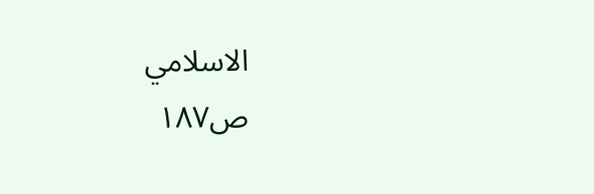الاسلامي
ص١٨٧